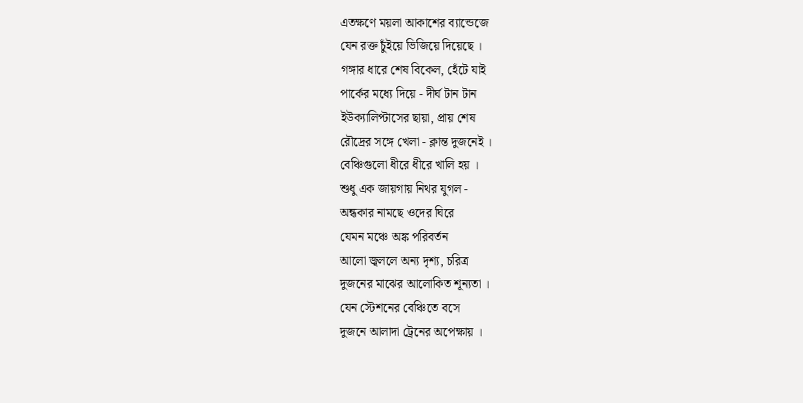এতক্ষণে ময়লা আকাশের ব্যান্ডেজে
যেন রক্ত চুঁইয়ে ভিজিয়ে দিয়েছে ।
গঙ্গার ধারে শেষ বিকেল, হেঁটে যাই
পার্কের মধ্যে দিয়ে - দীর্ঘ টান টান
ইউক্যালিপ্টাসের ছায়া, প্রায় শেষ
রৌদ্রের সঙ্গে খেলা - ক্লান্ত দুজনেই ।
বেঞ্চিগুলো ধীরে ধীরে খালি হয় ।
শুধু এক জায়গায় নিথর যুগল -
অন্ধকার নামছে ওদের ঘিরে
যেমন মঞ্চে অঙ্ক পরিবর্তন
আলো জ্বললে অন্য দৃশ্য, চরিত্র
দুজনের মাঝের আলোকিত শূন্যতা ।
যেন স্টেশনের বেঞ্চিতে বসে
দুজনে আলাদা ট্রেনের অপেক্ষায় ।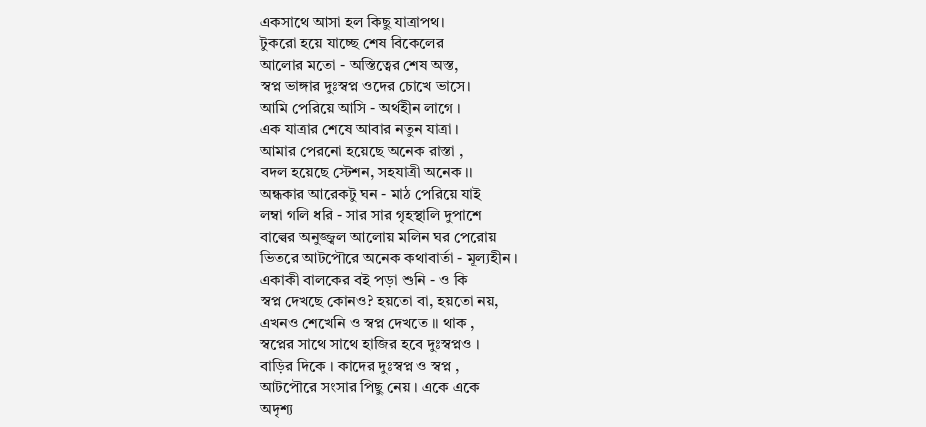একসাথে আসা হল কিছু যাত্রাপথ।
টুকরো হয়ে যাচ্ছে শেষ বিকেলের
আলোর মতো - অস্তিত্বের শেষ অস্ত,
স্বপ্ন ভাঙ্গার দুঃস্বপ্ন ওদের চোখে ভাসে।
আমি পেরিয়ে আসি - অর্থহীন লাগে ।
এক যাত্রার শেষে আবার নতুন যাত্রা ।
আমার পেরনো হয়েছে অনেক রাস্তা ,
বদল হয়েছে স্টেশন, সহযাত্রী অনেক ।।
অন্ধকার আরেকটু ঘন - মাঠ পেরিয়ে যাই
লম্বা গলি ধরি - সার সার গৃহস্থালি দুপাশে
বাল্বের অনুজ্জ্বল আলোয় মলিন ঘর পেরোয়
ভিতরে আটপৌরে অনেক কথাবার্তা - মূল্যহীন ।
একাকী বালকের বই পড়া শুনি - ও কি
স্বপ্ন দেখছে কোনও? হয়তো বা, হয়তো নয়,
এখনও শেখেনি ও স্বপ্ন দেখতে ।। থাক ,
স্বপ্নের সাথে সাথে হাজির হবে দুঃস্বপ্নও ।
বাড়ির দিকে । কাদের দুঃস্বপ্ন ও স্বপ্ন ,
আটপৌরে সংসার পিছু নেয় । একে একে
অদৃশ্য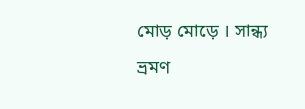মোড় মোড়ে । সান্ধ্য ভ্রমণ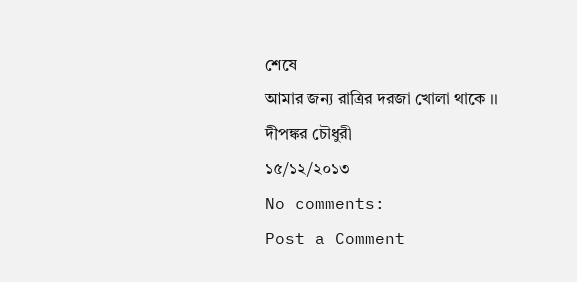শেষে
আমার জন্য রাত্রির দরজা খোলা থাকে ।।
দীপঙ্কর চৌধুরী
১৫/১২/২০১৩
No comments:
Post a Comment